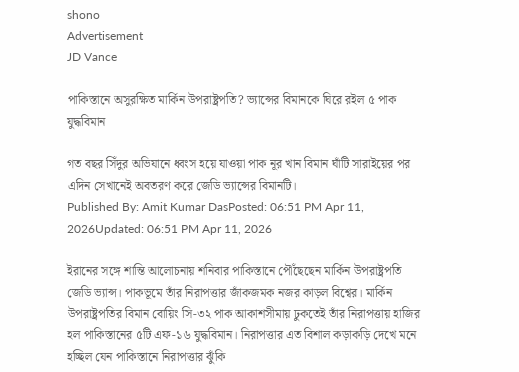shono
Advertisement
JD Vance

পাকিস্তানে অসুরক্ষিত মার্কিন উপরাষ্ট্রপতি? ভ্যান্সের বিমানকে ঘিরে রইল ৫ পাক যুদ্ধবিমান

গত বছর সিঁদুর অভিযানে ধ্বংস হয়ে যাওয়া পাক নূর খান বিমান ঘাঁটি সারাইয়ের পর এদিন সেখানেই অবতরণ করে জেডি ভ্যান্সের বিমানটি।
Published By: Amit Kumar DasPosted: 06:51 PM Apr 11, 2026Updated: 06:51 PM Apr 11, 2026

ইরানের সঙ্গে শান্তি আলোচনায় শনিবার পাকিস্তানে পৌঁছেছেন মার্কিন উপরাষ্ট্রপতি জেডি ভ্যান্স। পাকভূমে তাঁর নিরাপত্তার জাঁকজমক নজর কাড়ল বিশ্বের। মার্কিন উপরাষ্ট্রপতির বিমান বোয়িং সি-৩২ পাক আকাশসীমায় ঢুকতেই তাঁর নিরাপত্তায় হাজির হল পাকিস্তানের ৫টি এফ-১৬ যুদ্ধবিমান। নিরাপত্তার এত বিশাল কড়াকড়ি দেখে মনে হচ্ছিল যেন পাকিস্তানে নিরাপত্তার ঝুঁকি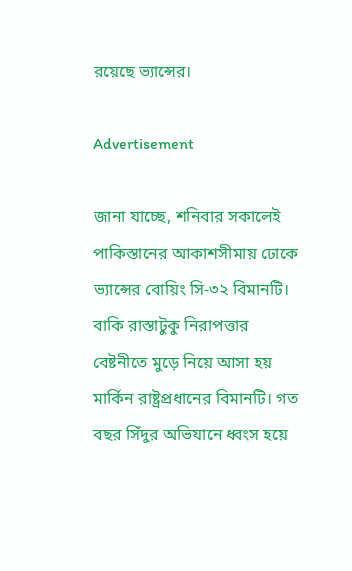রয়েছে ভ্যান্সের।

Advertisement

জানা যাচ্ছে, শনিবার সকালেই পাকিস্তানের আকাশসীমায় ঢোকে ভ্যান্সের বোয়িং সি-৩২ বিমানটি। বাকি রাস্তাটুকু নিরাপত্তার বেষ্টনীতে মুড়ে নিয়ে আসা হয় মার্কিন রাষ্ট্রপ্রধানের বিমানটি। গত বছর সিঁদুর অভিযানে ধ্বংস হয়ে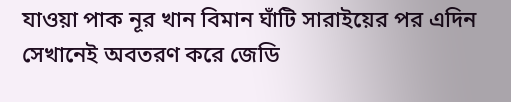যাওয়া পাক নূর খান বিমান ঘাঁটি সারাইয়ের পর এদিন সেখানেই অবতরণ করে জেডি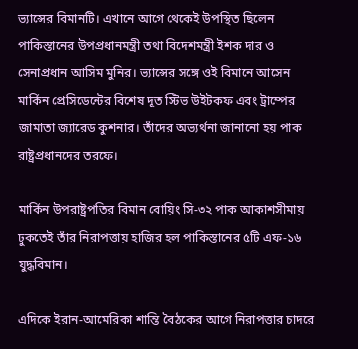ভ্যান্সের বিমানটি। এখানে আগে থেকেই উপস্থিত ছিলেন পাকিস্তানের উপপ্রধানমন্ত্রী তথা বিদেশমন্ত্রী ইশক দার ও সেনাপ্রধান আসিম মুনির। ভ্যান্সের সঙ্গে ওই বিমানে আসেন মার্কিন প্রেসিডেন্টের বিশেষ দূত স্টিভ উইটকফ এবং ট্রাম্পের জামাতা জ্যারেড কুশনার। তাঁদের অভ্যর্থনা জানানো হয় পাক রাষ্ট্রপ্রধানদের তরফে।

মার্কিন উপরাষ্ট্রপতির বিমান বোয়িং সি-৩২ পাক আকাশসীমায় ঢুকতেই তাঁর নিরাপত্তায় হাজির হল পাকিস্তানের ৫টি এফ-১৬ যুদ্ধবিমান।

এদিকে ইরান-আমেরিকা শান্তি বৈঠকের আগে নিরাপত্তার চাদরে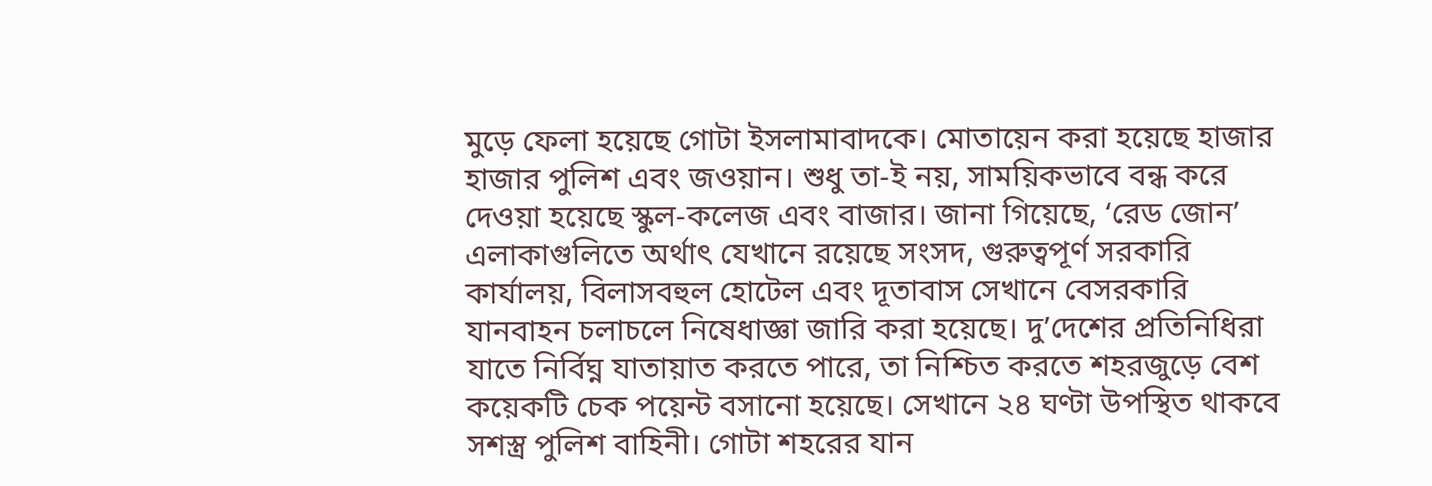মুড়ে ফেলা হয়েছে গোটা ইসলামাবাদকে। মোতায়েন করা হয়েছে হাজার হাজার পুলিশ এবং জওয়ান। শুধু তা-ই নয়, সাময়িকভাবে বন্ধ করে দেওয়া হয়েছে স্কুল-কলেজ এবং বাজার। জানা গিয়েছে, ‘রেড জোন’ এলাকাগুলিতে অর্থাৎ যেখানে রয়েছে সংসদ, গুরুত্বপূর্ণ সরকারি কার্যালয়, বিলাসবহুল হোটেল এবং দূতাবাস সেখানে বেসরকারি যানবাহন চলাচলে নিষেধাজ্ঞা জারি করা হয়েছে। দু’দেশের প্রতিনিধিরা যাতে নির্বিঘ্ন যাতায়াত করতে পারে, তা নিশ্চিত করতে শহরজুড়ে বেশ কয়েকটি চেক পয়েন্ট বসানো হয়েছে। সেখানে ২৪ ঘণ্টা উপস্থিত থাকবে সশস্ত্র পুলিশ বাহিনী। গোটা শহরের যান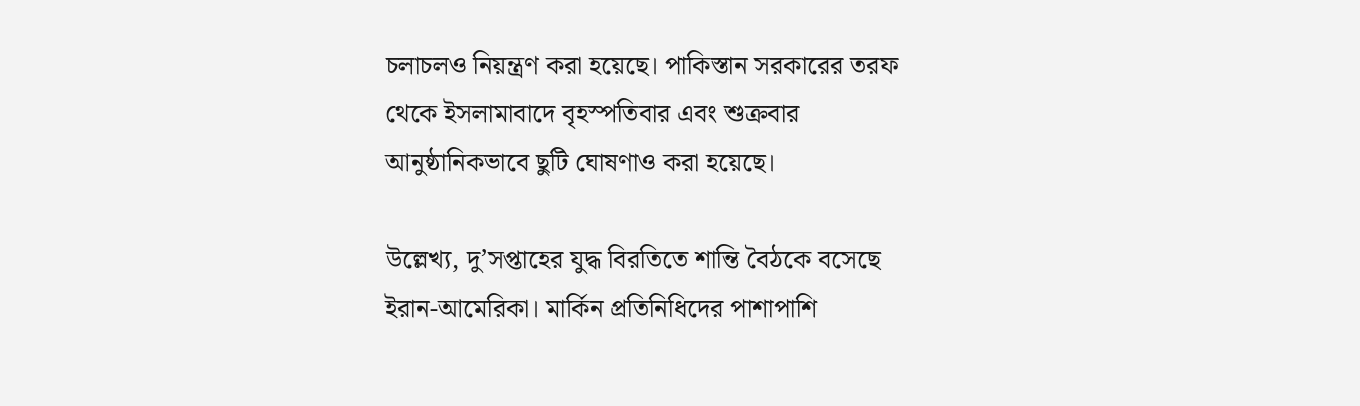চলাচলও নিয়ন্ত্রণ করা হয়েছে। পাকিস্তান সরকারের তরফ থেকে ইসলামাবাদে বৃহস্পতিবার এবং শুক্রবার আনুষ্ঠানিকভাবে ছুটি ঘোষণাও করা হয়েছে।

উল্লেখ্য, দু’সপ্তাহের যুদ্ধ বিরতিতে শান্তি বৈঠকে বসেছে ইরান-আমেরিকা। মার্কিন প্রতিনিধিদের পাশাপাশি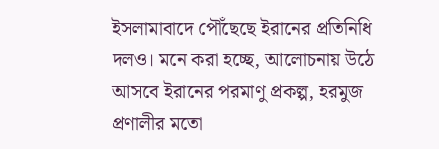ইসলামাবাদে পৌঁছেছে ইরানের প্রতিনিধি দলও। মনে করা হচ্ছে, আলোচনায় উঠে আসবে ইরানের পরমাণু প্রকল্প, হরমুজ প্রণালীর মতো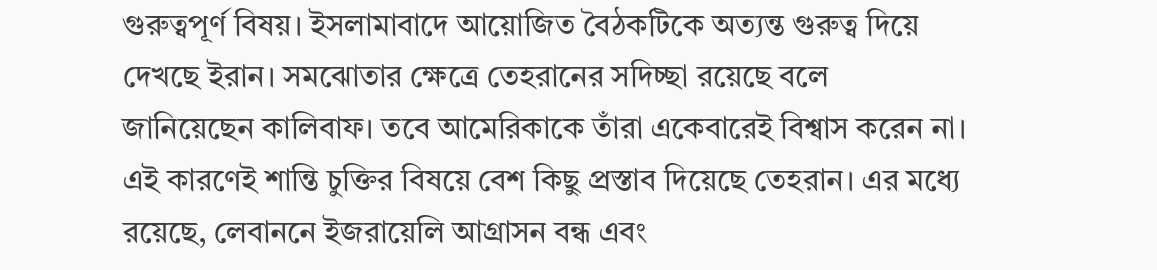গুরুত্বপূর্ণ বিষয়। ইসলামাবাদে আয়োজিত বৈঠকটিকে অত্যন্ত গুরুত্ব দিয়ে দেখছে ইরান। সমঝোতার ক্ষেত্রে তেহরানের সদিচ্ছা রয়েছে বলে জানিয়েছেন কালিবাফ। তবে আমেরিকাকে তাঁরা একেবারেই বিশ্বাস করেন না। এই কারণেই শান্তি চুক্তির বিষয়ে বেশ কিছু প্রস্তাব দিয়েছে তেহরান। এর মধ্যে রয়েছে, লেবাননে ইজরায়েলি আগ্রাসন বন্ধ এবং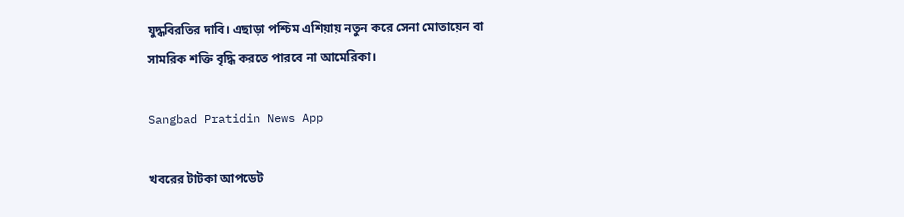যুদ্ধবিরতির দাবি। এছাড়া পশ্চিম এশিয়ায় নতুন করে সেনা মোতায়েন বা সামরিক শক্তি বৃদ্ধি করতে পারবে না আমেরিকা।

Sangbad Pratidin News App

খবরের টাটকা আপডেট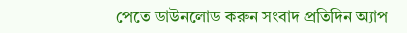পেতে ডাউনলোড করুন সংবাদ প্রতিদিন অ্যাপ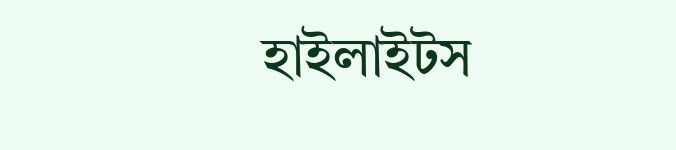হাইলাইটস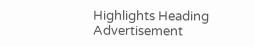Highlights Heading
Advertisement